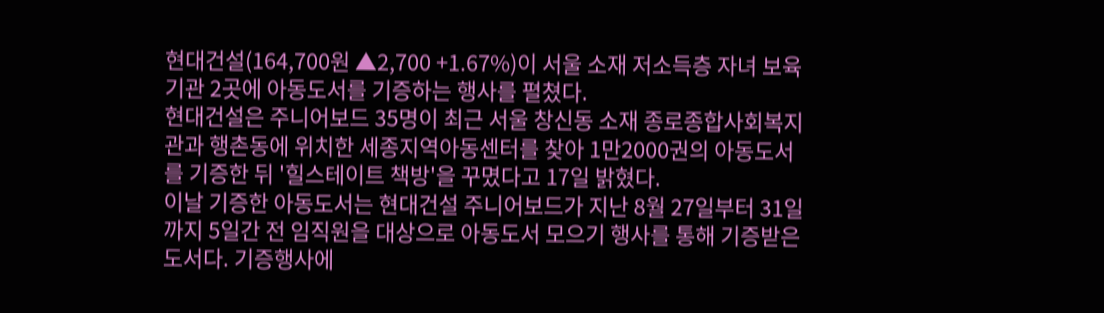현대건설(164,700원 ▲2,700 +1.67%)이 서울 소재 저소득층 자녀 보육기관 2곳에 아동도서를 기증하는 행사를 펼쳤다.
현대건설은 주니어보드 35명이 최근 서울 창신동 소재 종로종합사회복지관과 행촌동에 위치한 세종지역아동센터를 찾아 1만2000권의 아동도서를 기증한 뒤 '힐스테이트 책방'을 꾸몄다고 17일 밝혔다.
이날 기증한 아동도서는 현대건설 주니어보드가 지난 8월 27일부터 31일까지 5일간 전 임직원을 대상으로 아동도서 모으기 행사를 통해 기증받은 도서다. 기증행사에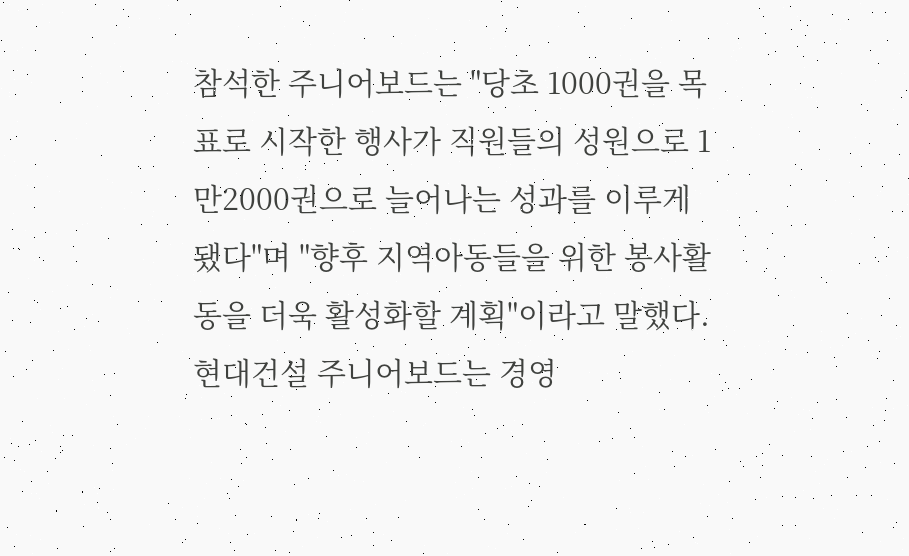참석한 주니어보드는 "당초 1000권을 목표로 시작한 행사가 직원들의 성원으로 1만2000권으로 늘어나는 성과를 이루게 됐다"며 "향후 지역아동들을 위한 봉사활동을 더욱 활성화할 계획"이라고 말했다.
현대건설 주니어보드는 경영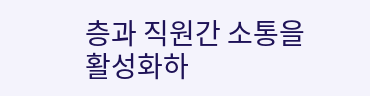층과 직원간 소통을 활성화하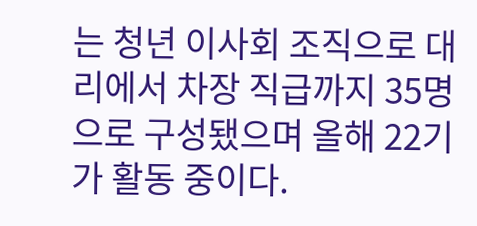는 청년 이사회 조직으로 대리에서 차장 직급까지 35명으로 구성됐으며 올해 22기가 활동 중이다.